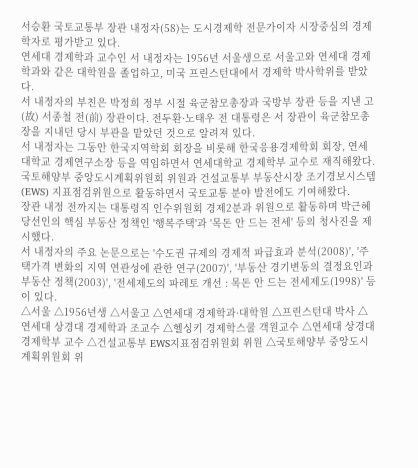서승환 국토교통부 장관 내정자(58)는 도시경제학 전문가이자 시장중심의 경제학자로 평가받고 있다.
연세대 경제학과 교수인 서 내정자는 1956년 서울생으로 서울고와 연세대 경제학과와 같은 대학원을 졸업하고, 미국 프린스턴대에서 경제학 박사학위를 받았다.
서 내정자의 부친은 박정희 정부 시절 육군참모총장과 국방부 장관 등을 지낸 고(故) 서종철 전(前) 장관이다. 전두환·노태우 전 대통령은 서 장관이 육군참모총장을 지내던 당시 부관을 맡았던 것으로 알려져 있다.
서 내정자는 그동안 한국지역학회 회장을 비롯해 한국응용경제학회 회장, 연세대학교 경제연구소장 등을 역임하면서 연세대학교 경제학부 교수로 재직해왔다. 국토해양부 중앙도시계획위원회 위원과 건설교통부 부동산시장 조기경보시스템(EWS) 지표점검위원으로 활동하면서 국토교통 분야 발전에도 기여해왔다.
장관 내정 전까지는 대통령직 인수위원회 경제2분과 위원으로 활동하며 박근혜 당선인의 핵심 부동산 정책인 '행복주택'과 '목돈 안 드는 전세' 등의 청사진을 제시했다.
서 내정자의 주요 논문으로는 '수도권 규제의 경제적 파급효과 분석(2008)', '주택가격 변화의 지역 연관성에 관한 연구(2007)', '부동산 경기변동의 결정요인과 부동산 정책(2003)', '전세제도의 파레토 개선 : 목돈 안 드는 전세제도(1998)' 등이 있다.
△서울 △1956년생 △서울고 △연세대 경제학과·대학원 △프린스턴대 박사 △연세대 상경대 경제학과 조교수 △헬싱키 경제학스쿨 객원교수 △연세대 상경대 경제학부 교수 △건설교통부 EWS지표점검위원회 위원 △국토해양부 중앙도시계획위원회 위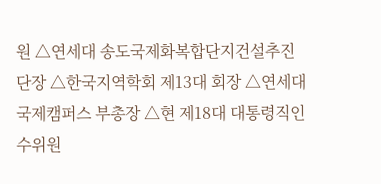원 △연세대 송도국제화복합단지건설추진단장 △한국지역학회 제13대 회장 △연세대 국제캠퍼스 부총장 △현 제18대 대통령직인수위원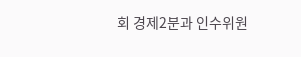회 경제2분과 인수위원